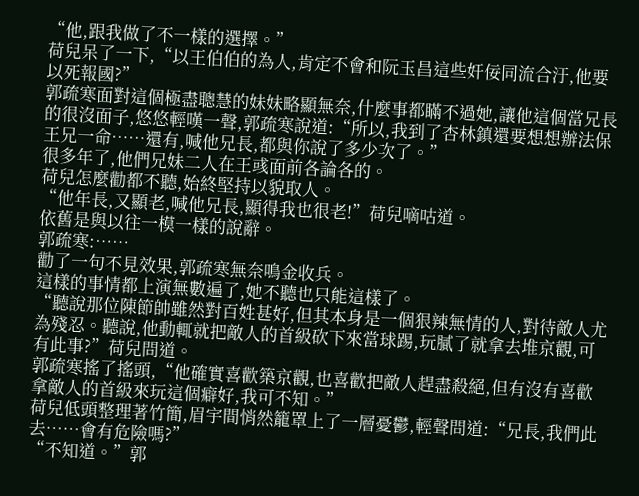“他,跟我做了不一樣的選擇。”
荷兒呆了一下,“以王伯伯的為人,肯定不會和阮玉昌這些奸佞同流合汙,他要以死報國?”
郭疏寒面對這個極盡聰慧的妹妹略顯無奈,什麼事都瞞不過她,讓他這個當兄長的很沒面子,悠悠輕嘆一聲,郭疏寒說道:“所以,我到了杏林鎮還要想想辦法保王兄一命……還有,喊他兄長,都與你說了多少次了。”
很多年了,他們兄妹二人在王彧面前各論各的。
荷兒怎麼勸都不聽,始終堅持以貌取人。
“他年長,又顯老,喊他兄長,顯得我也很老!”荷兒嘀咕道。
依舊是與以往一模一樣的說辭。
郭疏寒:……
勸了一句不見效果,郭疏寒無奈鳴金收兵。
這樣的事情都上演無數遍了,她不聽也只能這樣了。
“聽說那位陳節帥雖然對百姓甚好,但其本身是一個狠辣無情的人,對待敵人尤為殘忍。聽說,他動輒就把敵人的首級砍下來當球踢,玩膩了就拿去堆京觀,可有此事?”荷兒問道。
郭疏寒搖了搖頭,“他確實喜歡築京觀,也喜歡把敵人趕盡殺絕,但有沒有喜歡拿敵人的首級來玩這個癖好,我可不知。”
荷兒低頭整理著竹簡,眉宇間悄然籠罩上了一層憂鬱,輕聲問道:“兄長,我們此去……會有危險嗎?”
“不知道。”郭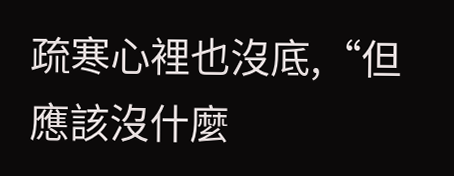疏寒心裡也沒底,“但應該沒什麼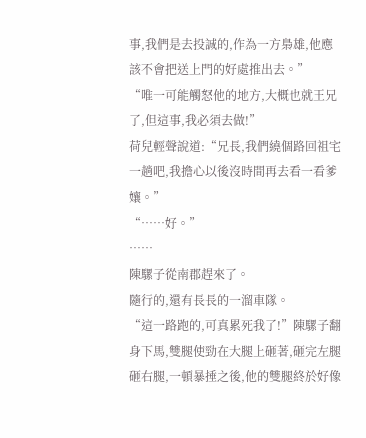事,我們是去投誠的,作為一方梟雄,他應該不會把送上門的好處推出去。”
“唯一可能觸怒他的地方,大概也就王兄了,但這事,我必須去做!”
荷兒輕聲說道:“兄長,我們繞個路回祖宅一趟吧,我擔心以後沒時間再去看一看爹孃。”
“……好。”
……
陳騾子從南郡趕來了。
隨行的,還有長長的一溜車隊。
“這一路跑的,可真累死我了!”陳騾子翻身下馬,雙腿使勁在大腿上砸著,砸完左腿砸右腿,一頓暴捶之後,他的雙腿終於好像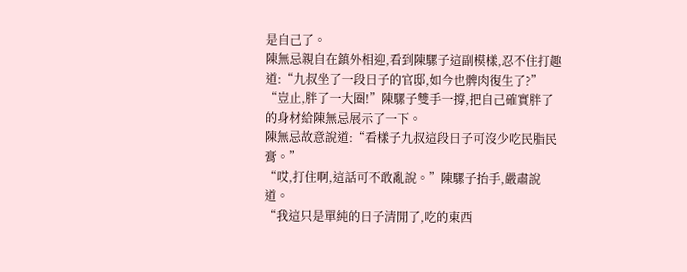是自己了。
陳無忌親自在鎮外相迎,看到陳騾子這副模樣,忍不住打趣道:“九叔坐了一段日子的官邸,如今也髀肉復生了?”
“豈止,胖了一大圈!”陳騾子雙手一撐,把自己確實胖了的身材給陳無忌展示了一下。
陳無忌故意說道:“看樣子九叔這段日子可沒少吃民脂民膏。”
“哎,打住啊,這話可不敢亂說。”陳騾子抬手,嚴肅說道。
“我這只是單純的日子清閒了,吃的東西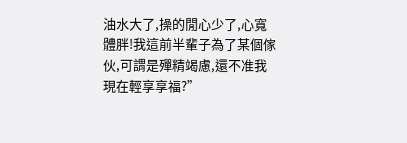油水大了,操的閒心少了,心寬體胖!我這前半輩子為了某個傢伙,可謂是殫精竭慮,還不准我現在輕享享福?”